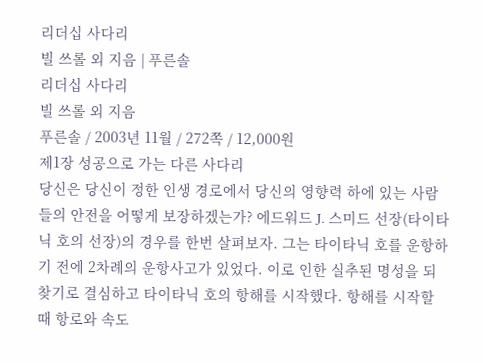리더십 사다리
빌 쓰롤 외 지음 | 푸른솔
리더십 사다리
빌 쓰롤 외 지음
푸른솔 / 2003년 11월 / 272쪽 / 12,000원
제1장 성공으로 가는 다른 사다리
당신은 당신이 정한 인생 경로에서 당신의 영향력 하에 있는 사람들의 안전을 어떻게 보장하겠는가? 에드워드 J. 스미드 선장(타이타닉 호의 선장)의 경우를 한번 살펴보자. 그는 타이타닉 호를 운항하기 전에 2차례의 운항사고가 있었다. 이로 인한 실추된 명성을 되찾기로 결심하고 타이타닉 호의 항해를 시작했다. 항해를 시작할 때 항로와 속도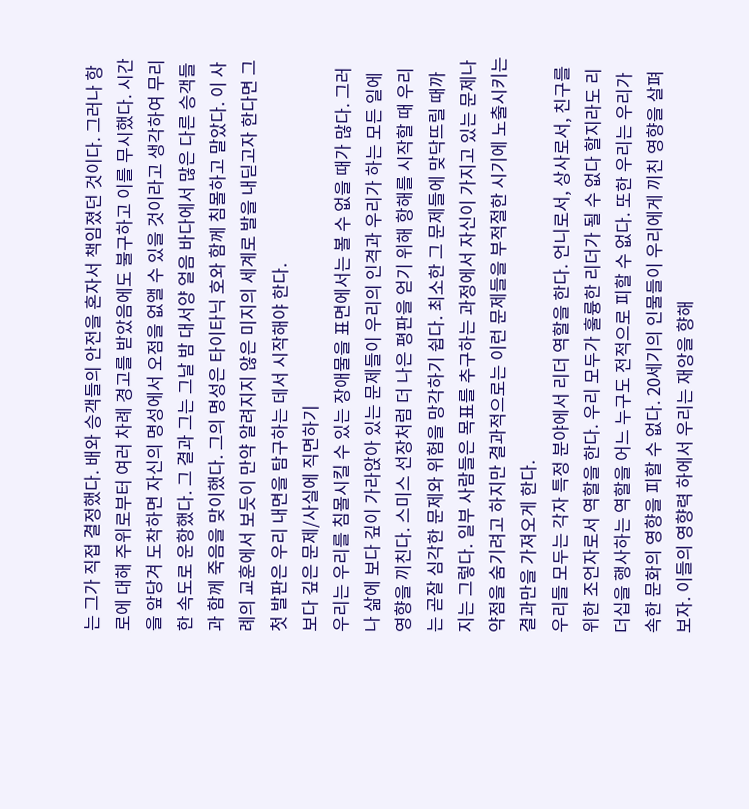는 그가 직접 결정했다. 배와 승객들의 안전을 혼자서 책임졌던 것이다. 그러나 항로에 대해 주위로부터 여러 차례 경고를 받았음에도 불구하고 이를 무시했다. 시간을 앞당겨 도착하면 자신의 명성에서 오점을 없앨 수 있을 것이라고 생각하여 무리한 속도로 운항했다. 그 결과 그는 그날 밤 대서양 얼음 바다에서 많은 다른 승객들과 함께 죽음을 맞이했다. 그의 명성은 타이타닉 호와 함께 침몰하고 말았다. 이 사례의 교훈에서 보듯이 만약 알려지지 않은 미지의 세계로 발을 내딛고자 한다면 그 첫 발판은 우리 내면을 탐구하는 데서 시작해야 한다.
보다 깊은 문제/사실에 직면하기
우리는 우리를 침몰시킬 수 있는 장애물을 표면에서는 볼 수 없을 때가 많다. 그러나 삶에 보다 깊이 가라앉아 있는 문제들이 우리의 인격과 우리가 하는 모든 일에 영향을 끼친다. 스미스 선장처럼 더 나은 평판을 얻기 위해 항해를 시작할 때 우리는 곧잘 심각한 문제와 위험을 망각하기 쉽다. 최소한 그 문제들에 맞닥뜨릴 때까지는 그렇다. 일부 사람들은 목표를 추구하는 과정에서 자신이 가지고 있는 문제나 약점을 숨기려고 하지만 결과적으로는 이런 문제들을 부적절한 시기에 노출시키는 결과만을 가져오게 한다.
우리들 모두는 각자 특정 분야에서 리더 역할을 한다. 언니로서, 상사로서, 친구를 위한 조언자로서 역할을 한다. 우리 모두가 훌륭한 리더가 될 수 없다 할지라도 리더십을 행사하는 역할을 어느 누구도 전적으로 피할 수 없다. 또한 우리는 우리가 속한 문화의 영향을 피할 수 없다. 20세기의 인물들이 우리에게 끼친 영향을 살펴보자. 이들의 영향력 하에서 우리는 재앙을 향해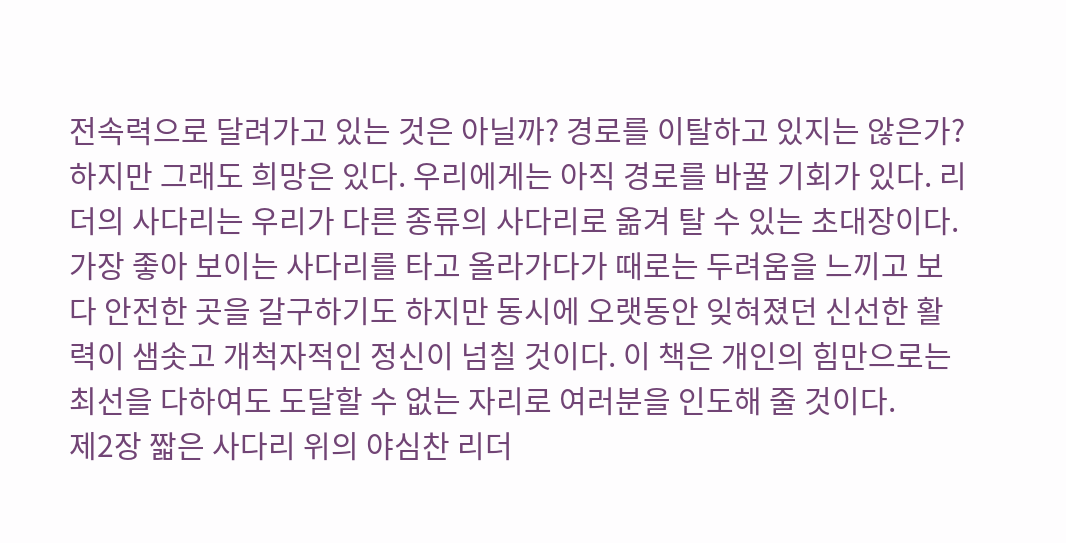전속력으로 달려가고 있는 것은 아닐까? 경로를 이탈하고 있지는 않은가? 하지만 그래도 희망은 있다. 우리에게는 아직 경로를 바꿀 기회가 있다. 리더의 사다리는 우리가 다른 종류의 사다리로 옮겨 탈 수 있는 초대장이다. 가장 좋아 보이는 사다리를 타고 올라가다가 때로는 두려움을 느끼고 보다 안전한 곳을 갈구하기도 하지만 동시에 오랫동안 잊혀졌던 신선한 활력이 샘솟고 개척자적인 정신이 넘칠 것이다. 이 책은 개인의 힘만으로는 최선을 다하여도 도달할 수 없는 자리로 여러분을 인도해 줄 것이다.
제2장 짧은 사다리 위의 야심찬 리더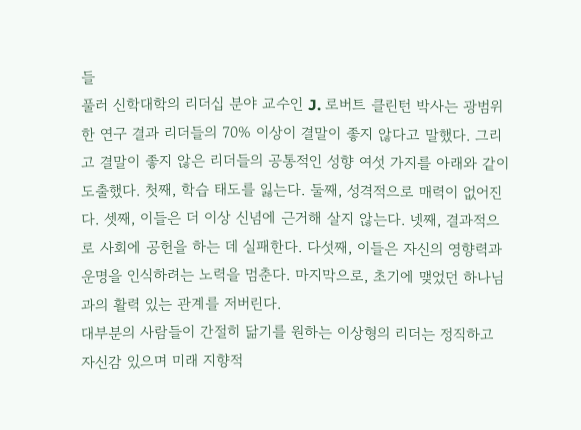들
풀러 신학대학의 리더십 분야 교수인 J. 로버트 클린턴 박사는 광범위한 연구 결과 리더들의 70% 이상이 결말이 좋지 않다고 말했다. 그리고 결말이 좋지 않은 리더들의 공통적인 성향 여섯 가지를 아래와 같이 도출했다. 첫째, 학습 태도를 잃는다. 둘째, 성격적으로 매력이 없어진다. 셋째, 이들은 더 이상 신념에 근거해 살지 않는다. 넷째, 결과적으로 사회에 공헌을 하는 데 실패한다. 다섯째, 이들은 자신의 영향력과 운명을 인식하려는 노력을 멈춘다. 마지막으로, 초기에 맺었던 하나님과의 활력 있는 관계를 저버린다.
대부분의 사람들이 간절히 닮기를 원하는 이상형의 리더는 정직하고 자신감 있으며 미래 지향적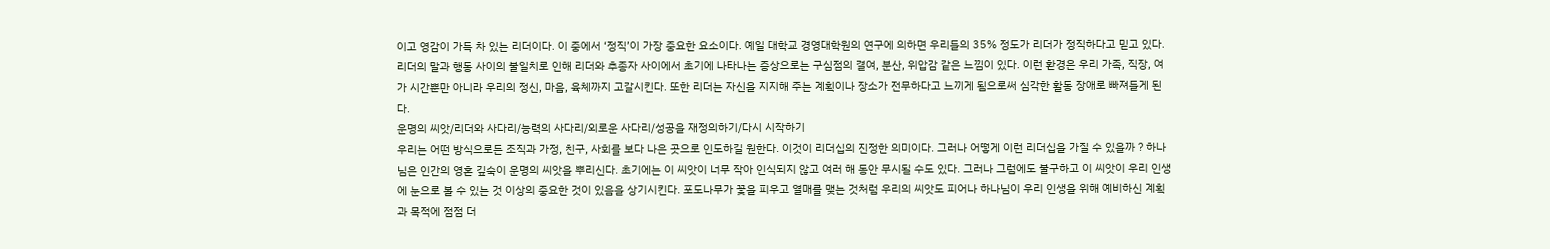이고 영감이 가득 차 있는 리더이다. 이 중에서 ‘정직’이 가장 중요한 요소이다. 예일 대학교 경영대학원의 연구에 의하면 우리들의 35% 정도가 리더가 정직하다고 믿고 있다. 리더의 말과 행동 사이의 불일치로 인해 리더와 추종자 사이에서 초기에 나타나는 증상으로는 구심점의 결여, 분산, 위압감 같은 느낌이 있다. 이런 환경은 우리 가족, 직장, 여가 시간뿐만 아니라 우리의 정신, 마음, 육체까지 고갈시킨다. 또한 리더는 자신을 지지해 주는 계획이나 장소가 전무하다고 느끼게 됨으로써 심각한 활동 장애로 빠져들게 된다.
운명의 씨앗/리더와 사다리/능력의 사다리/외로운 사다리/성공을 재정의하기/다시 시작하기
우리는 어떤 방식으로든 조직과 가정, 친구, 사회를 보다 나은 곳으로 인도하길 원한다. 이것이 리더십의 진정한 의미이다. 그러나 어떻게 이런 리더십을 가질 수 있을까 ? 하나님은 인간의 영혼 깊숙이 운명의 씨앗을 뿌리신다. 초기에는 이 씨앗이 너무 작아 인식되지 않고 여러 해 동안 무시될 수도 있다. 그러나 그럼에도 불구하고 이 씨앗이 우리 인생에 눈으로 볼 수 있는 것 이상의 중요한 것이 있음을 상기시킨다. 포도나무가 꽃을 피우고 열매를 맺는 것처럼 우리의 씨앗도 피어나 하나님이 우리 인생을 위해 예비하신 계획과 목적에 점점 더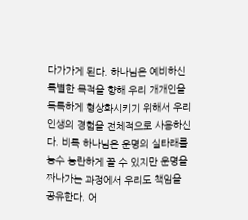다가가게 된다. 하나님은 예비하신 특별한 목적을 향해 우리 개개인을 독특하게 형상화시키기 위해서 우리 인생의 경험을 전체적으로 사용하신다. 비록 하나님은 운명의 실타래를 능수 능란하게 꼴 수 있지만 운명을 짜나가는 과정에서 우리도 책임을 공유한다. 어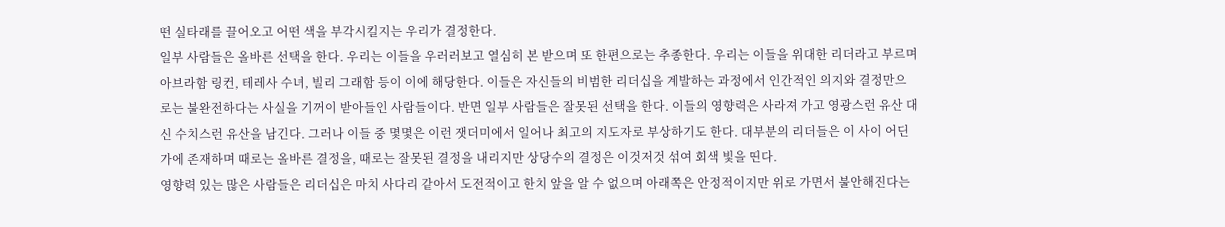떤 실타래를 끌어오고 어떤 색을 부각시킬지는 우리가 결정한다.
일부 사람들은 올바른 선택을 한다. 우리는 이들을 우러러보고 열심히 본 받으며 또 한편으로는 추종한다. 우리는 이들을 위대한 리더라고 부르며 아브라함 링컨, 테레사 수녀, 빌리 그래함 등이 이에 해당한다. 이들은 자신들의 비범한 리더십을 계발하는 과정에서 인간적인 의지와 결정만으로는 불완전하다는 사실을 기꺼이 받아들인 사람들이다. 반면 일부 사람들은 잘못된 선택을 한다. 이들의 영향력은 사라져 가고 영광스런 유산 대신 수치스런 유산을 남긴다. 그러나 이들 중 몇몇은 이런 잿더미에서 일어나 최고의 지도자로 부상하기도 한다. 대부분의 리더들은 이 사이 어딘가에 존재하며 때로는 올바른 결정을, 때로는 잘못된 결정을 내리지만 상당수의 결정은 이것저것 섞여 회색 빛을 띤다.
영향력 있는 많은 사람들은 리더십은 마치 사다리 같아서 도전적이고 한치 앞을 알 수 없으며 아래쪽은 안정적이지만 위로 가면서 불안해진다는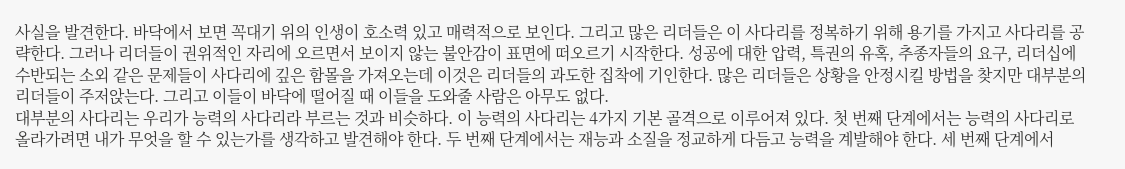사실을 발견한다. 바닥에서 보면 꼭대기 위의 인생이 호소력 있고 매력적으로 보인다. 그리고 많은 리더들은 이 사다리를 정복하기 위해 용기를 가지고 사다리를 공략한다. 그러나 리더들이 권위적인 자리에 오르면서 보이지 않는 불안감이 표면에 떠오르기 시작한다. 성공에 대한 압력, 특권의 유혹, 추종자들의 요구, 리더십에 수반되는 소외 같은 문제들이 사다리에 깊은 함몰을 가져오는데 이것은 리더들의 과도한 집착에 기인한다. 많은 리더들은 상황을 안정시킬 방법을 찾지만 대부분의 리더들이 주저앉는다. 그리고 이들이 바닥에 떨어질 때 이들을 도와줄 사람은 아무도 없다.
대부분의 사다리는 우리가 능력의 사다리라 부르는 것과 비슷하다. 이 능력의 사다리는 4가지 기본 골격으로 이루어져 있다. 첫 번째 단계에서는 능력의 사다리로 올라가려면 내가 무엇을 할 수 있는가를 생각하고 발견해야 한다. 두 번째 단계에서는 재능과 소질을 정교하게 다듬고 능력을 계발해야 한다. 세 번째 단계에서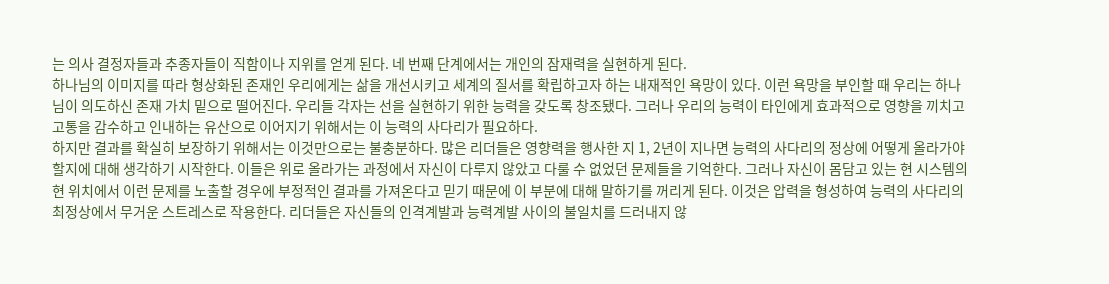는 의사 결정자들과 추종자들이 직함이나 지위를 얻게 된다. 네 번째 단계에서는 개인의 잠재력을 실현하게 된다.
하나님의 이미지를 따라 형상화된 존재인 우리에게는 삶을 개선시키고 세계의 질서를 확립하고자 하는 내재적인 욕망이 있다. 이런 욕망을 부인할 때 우리는 하나님이 의도하신 존재 가치 밑으로 떨어진다. 우리들 각자는 선을 실현하기 위한 능력을 갖도록 창조됐다. 그러나 우리의 능력이 타인에게 효과적으로 영향을 끼치고 고통을 감수하고 인내하는 유산으로 이어지기 위해서는 이 능력의 사다리가 필요하다.
하지만 결과를 확실히 보장하기 위해서는 이것만으로는 불충분하다. 많은 리더들은 영향력을 행사한 지 1, 2년이 지나면 능력의 사다리의 정상에 어떻게 올라가야 할지에 대해 생각하기 시작한다. 이들은 위로 올라가는 과정에서 자신이 다루지 않았고 다룰 수 없었던 문제들을 기억한다. 그러나 자신이 몸담고 있는 현 시스템의 현 위치에서 이런 문제를 노출할 경우에 부정적인 결과를 가져온다고 믿기 때문에 이 부분에 대해 말하기를 꺼리게 된다. 이것은 압력을 형성하여 능력의 사다리의 최정상에서 무거운 스트레스로 작용한다. 리더들은 자신들의 인격계발과 능력계발 사이의 불일치를 드러내지 않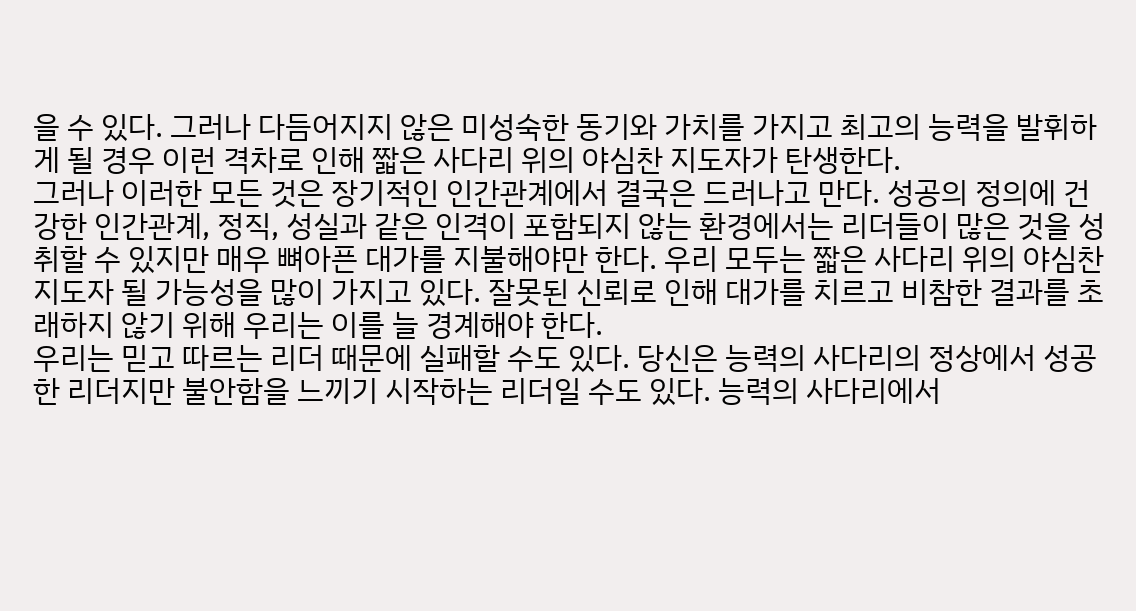을 수 있다. 그러나 다듬어지지 않은 미성숙한 동기와 가치를 가지고 최고의 능력을 발휘하게 될 경우 이런 격차로 인해 짧은 사다리 위의 야심찬 지도자가 탄생한다.
그러나 이러한 모든 것은 장기적인 인간관계에서 결국은 드러나고 만다. 성공의 정의에 건강한 인간관계, 정직, 성실과 같은 인격이 포함되지 않는 환경에서는 리더들이 많은 것을 성취할 수 있지만 매우 뼈아픈 대가를 지불해야만 한다. 우리 모두는 짧은 사다리 위의 야심찬 지도자 될 가능성을 많이 가지고 있다. 잘못된 신뢰로 인해 대가를 치르고 비참한 결과를 초래하지 않기 위해 우리는 이를 늘 경계해야 한다.
우리는 믿고 따르는 리더 때문에 실패할 수도 있다. 당신은 능력의 사다리의 정상에서 성공한 리더지만 불안함을 느끼기 시작하는 리더일 수도 있다. 능력의 사다리에서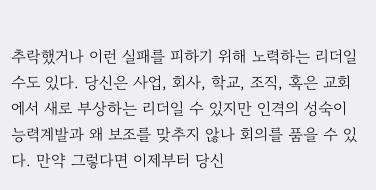추락했거나 이런 실패를 피하기 위해 노력하는 리더일 수도 있다. 당신은 사업, 회사, 학교, 조직, 혹은 교회에서 새로 부상하는 리더일 수 있지만 인격의 성숙이 능력계발과 왜 보조를 맞추지 않나 회의를 품을 수 있다. 만약 그렇다면 이제부터 당신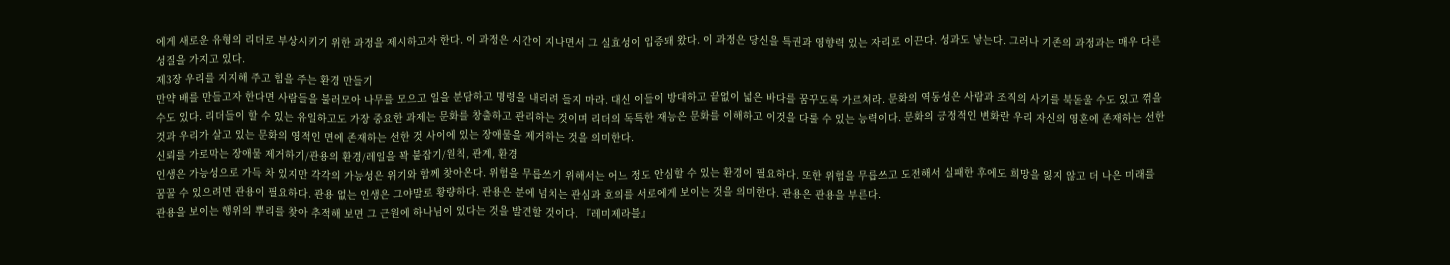에게 새로운 유형의 리더로 부상시키기 위한 과정을 제시하고자 한다. 이 과정은 시간이 지나면서 그 실효성이 입증돼 왔다. 이 과정은 당신을 특권과 영향력 있는 자리로 이끈다. 성과도 낳는다. 그러나 기존의 과정과는 매우 다른 성질을 가지고 있다.
제3장 우리를 지지해 주고 힘을 주는 환경 만들기
만약 배를 만들고자 한다면 사람들을 불러모아 나무를 모으고 일을 분담하고 명령을 내리려 들지 마라. 대신 이들이 방대하고 끝없이 넓은 바다를 꿈꾸도록 가르쳐라. 문화의 역동성은 사람과 조직의 사기를 북돋울 수도 있고 꺾을 수도 있다. 리더들이 할 수 있는 유일하고도 가장 중요한 과제는 문화를 창출하고 관리하는 것이며 리더의 독특한 재능은 문화를 이해하고 이것을 다룰 수 있는 능력이다. 문화의 긍정적인 변화란 우리 자신의 영혼에 존재하는 선한 것과 우리가 살고 있는 문화의 영적인 면에 존재하는 선한 것 사이에 있는 장애물을 제거하는 것을 의미한다.
신뢰를 가로막는 장애물 제거하기/관용의 환경/레일을 꽉 붙잡기/원칙, 관계, 환경
인생은 가능성으로 가득 차 있지만 각각의 가능성은 위기와 함께 찾아온다. 위험을 무릅쓰기 위해서는 어느 정도 안심할 수 있는 환경이 필요하다. 또한 위험을 무릅쓰고 도전해서 실패한 후에도 희망을 잃지 않고 더 나은 미래를 꿈꿀 수 있으려면 관용이 필요하다. 관용 없는 인생은 그야말로 황량하다. 관용은 분에 넘치는 관심과 호의를 서로에게 보이는 것을 의미한다. 관용은 관용을 부른다.
관용을 보이는 행위의 뿌리를 찾아 추적해 보면 그 근원에 하나님이 있다는 것을 발견할 것이다. 『레미제라블』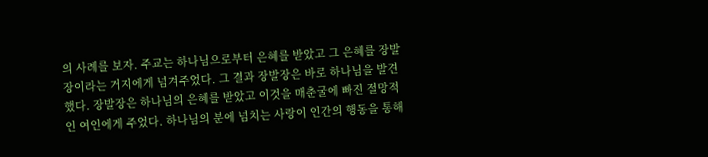의 사례를 보자. 주교는 하나님으로부터 은혜를 받았고 그 은혜를 장발장이라는 거지에게 넘겨주었다. 그 결과 장발장은 바로 하나님을 발견했다. 장발장은 하나님의 은혜를 받았고 이것을 매춘굴에 빠진 절망적인 여인에게 주었다. 하나님의 분에 넘치는 사랑이 인간의 행동을 통해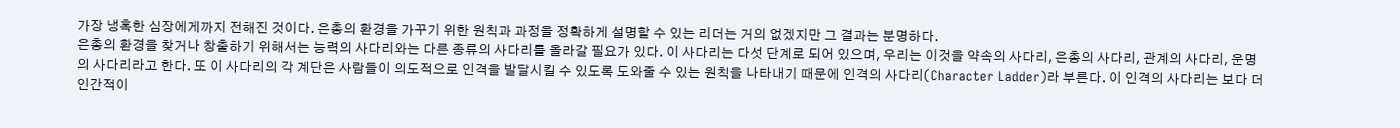가장 냉혹한 심장에게까지 전해진 것이다. 은총의 환경을 가꾸기 위한 원칙과 과정을 정확하게 설명할 수 있는 리더는 거의 없겠지만 그 결과는 분명하다.
은총의 환경을 찾거나 창출하기 위해서는 능력의 사다리와는 다른 종류의 사다리를 올라갈 필요가 있다. 이 사다리는 다섯 단계로 되어 있으며, 우리는 이것을 약속의 사다리, 은총의 사다리, 관계의 사다리, 운명의 사다리라고 한다. 또 이 사다리의 각 계단은 사람들이 의도적으로 인격을 발달시킬 수 있도록 도와줄 수 있는 원칙을 나타내기 때문에 인격의 사다리(Character Ladder)라 부른다. 이 인격의 사다리는 보다 더 인간적이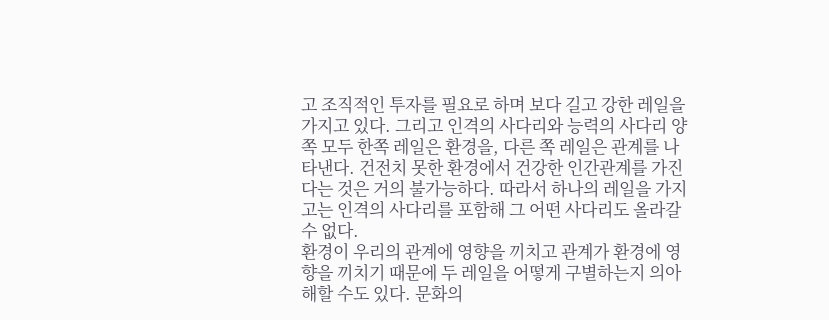고 조직적인 투자를 필요로 하며 보다 길고 강한 레일을 가지고 있다. 그리고 인격의 사다리와 능력의 사다리 양쪽 모두 한쪽 레일은 환경을, 다른 쪽 레일은 관계를 나타낸다. 건전치 못한 환경에서 건강한 인간관계를 가진다는 것은 거의 불가능하다. 따라서 하나의 레일을 가지고는 인격의 사다리를 포함해 그 어떤 사다리도 올라갈 수 없다.
환경이 우리의 관계에 영향을 끼치고 관계가 환경에 영향을 끼치기 때문에 두 레일을 어떻게 구별하는지 의아해할 수도 있다. 문화의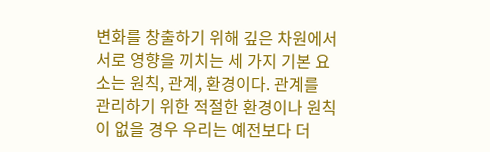변화를 창출하기 위해 깊은 차원에서 서로 영향을 끼치는 세 가지 기본 요소는 원칙, 관계, 환경이다. 관계를 관리하기 위한 적절한 환경이나 원칙이 없을 경우 우리는 예전보다 더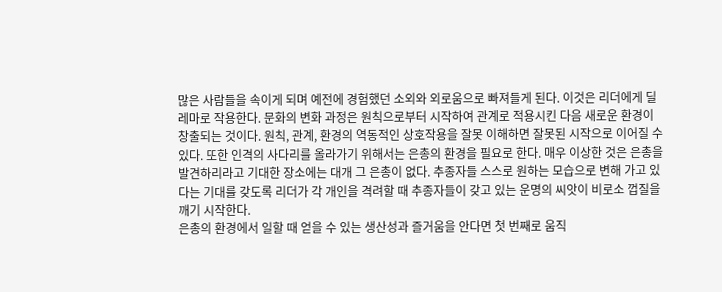많은 사람들을 속이게 되며 예전에 경험했던 소외와 외로움으로 빠져들게 된다. 이것은 리더에게 딜레마로 작용한다. 문화의 변화 과정은 원칙으로부터 시작하여 관계로 적용시킨 다음 새로운 환경이 창출되는 것이다. 원칙, 관계, 환경의 역동적인 상호작용을 잘못 이해하면 잘못된 시작으로 이어질 수 있다. 또한 인격의 사다리를 올라가기 위해서는 은총의 환경을 필요로 한다. 매우 이상한 것은 은총을 발견하리라고 기대한 장소에는 대개 그 은총이 없다. 추종자들 스스로 원하는 모습으로 변해 가고 있다는 기대를 갖도록 리더가 각 개인을 격려할 때 추종자들이 갖고 있는 운명의 씨앗이 비로소 껍질을 깨기 시작한다.
은총의 환경에서 일할 때 얻을 수 있는 생산성과 즐거움을 안다면 첫 번째로 움직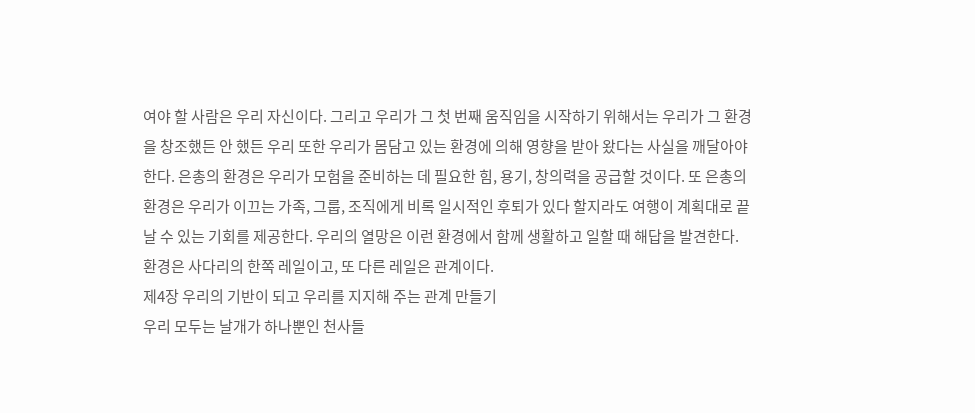여야 할 사람은 우리 자신이다. 그리고 우리가 그 첫 번째 움직임을 시작하기 위해서는 우리가 그 환경을 창조했든 안 했든 우리 또한 우리가 몸담고 있는 환경에 의해 영향을 받아 왔다는 사실을 깨달아야 한다. 은총의 환경은 우리가 모험을 준비하는 데 필요한 힘, 용기, 창의력을 공급할 것이다. 또 은총의 환경은 우리가 이끄는 가족, 그룹, 조직에게 비록 일시적인 후퇴가 있다 할지라도 여행이 계획대로 끝날 수 있는 기회를 제공한다. 우리의 열망은 이런 환경에서 함께 생활하고 일할 때 해답을 발견한다. 환경은 사다리의 한쪽 레일이고, 또 다른 레일은 관계이다.
제4장 우리의 기반이 되고 우리를 지지해 주는 관계 만들기
우리 모두는 날개가 하나뿐인 천사들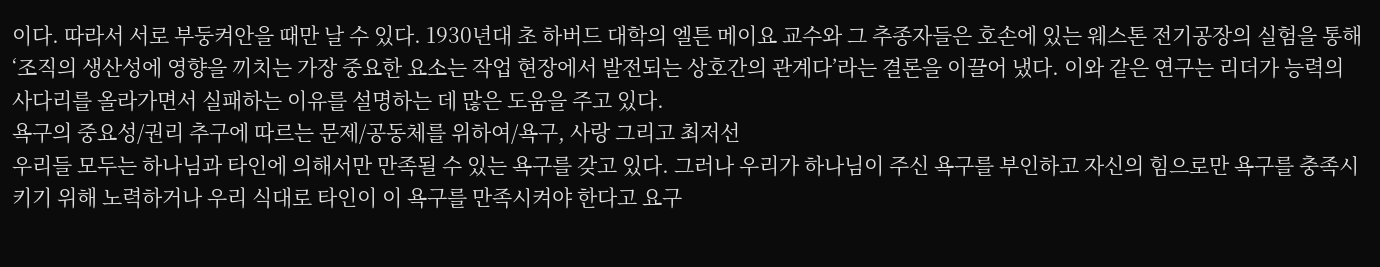이다. 따라서 서로 부둥켜안을 때만 날 수 있다. 1930년대 초 하버드 대학의 엘튼 메이요 교수와 그 추종자들은 호손에 있는 웨스톤 전기공장의 실험을 통해 ‘조직의 생산성에 영향을 끼치는 가장 중요한 요소는 작업 현장에서 발전되는 상호간의 관계다’라는 결론을 이끌어 냈다. 이와 같은 연구는 리더가 능력의 사다리를 올라가면서 실패하는 이유를 설명하는 데 많은 도움을 주고 있다.
욕구의 중요성/권리 추구에 따르는 문제/공동체를 위하여/욕구, 사랑 그리고 최저선
우리들 모두는 하나님과 타인에 의해서만 만족될 수 있는 욕구를 갖고 있다. 그러나 우리가 하나님이 주신 욕구를 부인하고 자신의 힘으로만 욕구를 충족시키기 위해 노력하거나 우리 식대로 타인이 이 욕구를 만족시켜야 한다고 요구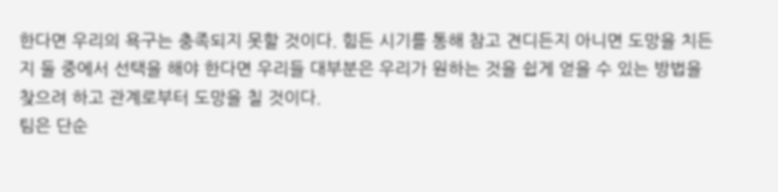한다면 우리의 욕구는 충족되지 못할 것이다. 힘든 시기를 통해 참고 견디든지 아니면 도망을 치든지 둘 중에서 선택을 해야 한다면 우리들 대부분은 우리가 원하는 것을 쉽게 얻을 수 있는 방법을 찾으려 하고 관계로부터 도망을 칠 것이다.
팀은 단순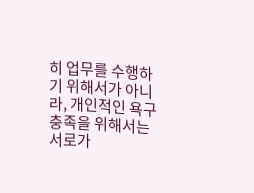히 업무를 수행하기 위해서가 아니라, 개인적인 욕구 충족을 위해서는 서로가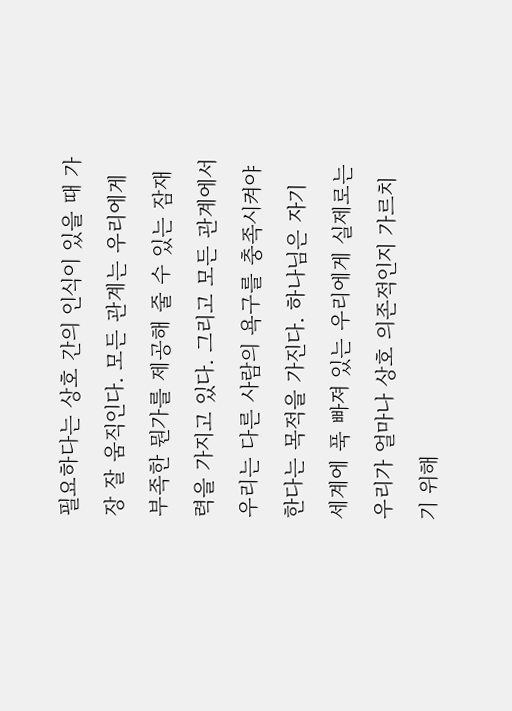필요하다는 상호 간의 인식이 있을 때 가장 잘 움직인다. 모든 관계는 우리에게 부족한 뭔가를 제공해 줄 수 있는 잠재력을 가지고 있다. 그리고 모든 관계에서 우리는 다른 사람의 욕구를 충족시켜야 한다는 목적을 가진다. 하나님은 자기 세계에 푹 빠져 있는 우리에게 실제로는 우리가 얼마나 상호 의존적인지 가르치기 위해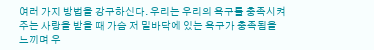여러 가지 방법을 강구하신다. 우리는 우리의 욕구를 충족시켜 주는 사랑을 받을 때 가슴 저 밑바닥에 있는 욕구가 충족됨을 느끼며 우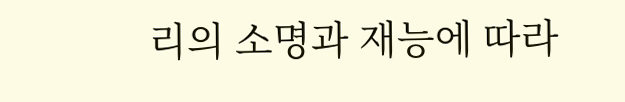리의 소명과 재능에 따라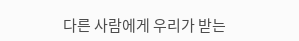다른 사람에게 우리가 받는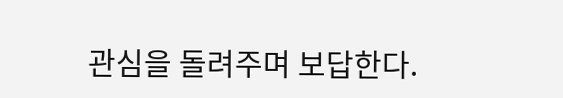관심을 돌려주며 보답한다.